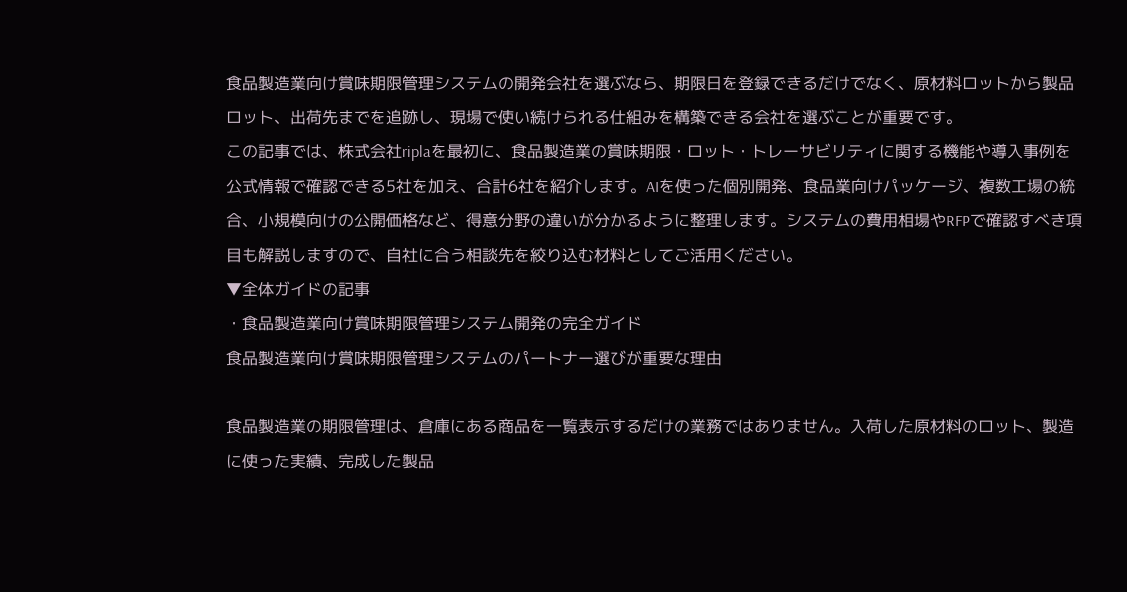食品製造業向け賞味期限管理システムの開発会社を選ぶなら、期限日を登録できるだけでなく、原材料ロットから製品ロット、出荷先までを追跡し、現場で使い続けられる仕組みを構築できる会社を選ぶことが重要です。
この記事では、株式会社riplaを最初に、食品製造業の賞味期限・ロット・トレーサビリティに関する機能や導入事例を公式情報で確認できる5社を加え、合計6社を紹介します。AIを使った個別開発、食品業向けパッケージ、複数工場の統合、小規模向けの公開価格など、得意分野の違いが分かるように整理します。システムの費用相場やRFPで確認すべき項目も解説しますので、自社に合う相談先を絞り込む材料としてご活用ください。
▼全体ガイドの記事
・食品製造業向け賞味期限管理システム開発の完全ガイド
食品製造業向け賞味期限管理システムのパートナー選びが重要な理由

食品製造業の期限管理は、倉庫にある商品を一覧表示するだけの業務ではありません。入荷した原材料のロット、製造に使った実績、完成した製品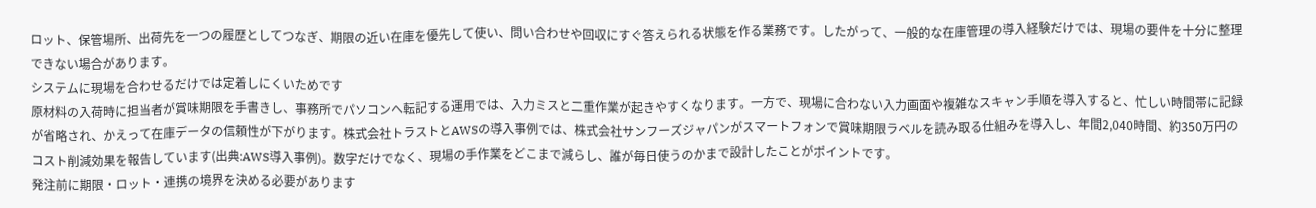ロット、保管場所、出荷先を一つの履歴としてつなぎ、期限の近い在庫を優先して使い、問い合わせや回収にすぐ答えられる状態を作る業務です。したがって、一般的な在庫管理の導入経験だけでは、現場の要件を十分に整理できない場合があります。
システムに現場を合わせるだけでは定着しにくいためです
原材料の入荷時に担当者が賞味期限を手書きし、事務所でパソコンへ転記する運用では、入力ミスと二重作業が起きやすくなります。一方で、現場に合わない入力画面や複雑なスキャン手順を導入すると、忙しい時間帯に記録が省略され、かえって在庫データの信頼性が下がります。株式会社トラストとAWSの導入事例では、株式会社サンフーズジャパンがスマートフォンで賞味期限ラベルを読み取る仕組みを導入し、年間2,040時間、約350万円のコスト削減効果を報告しています(出典:AWS導入事例)。数字だけでなく、現場の手作業をどこまで減らし、誰が毎日使うのかまで設計したことがポイントです。
発注前に期限・ロット・連携の境界を決める必要があります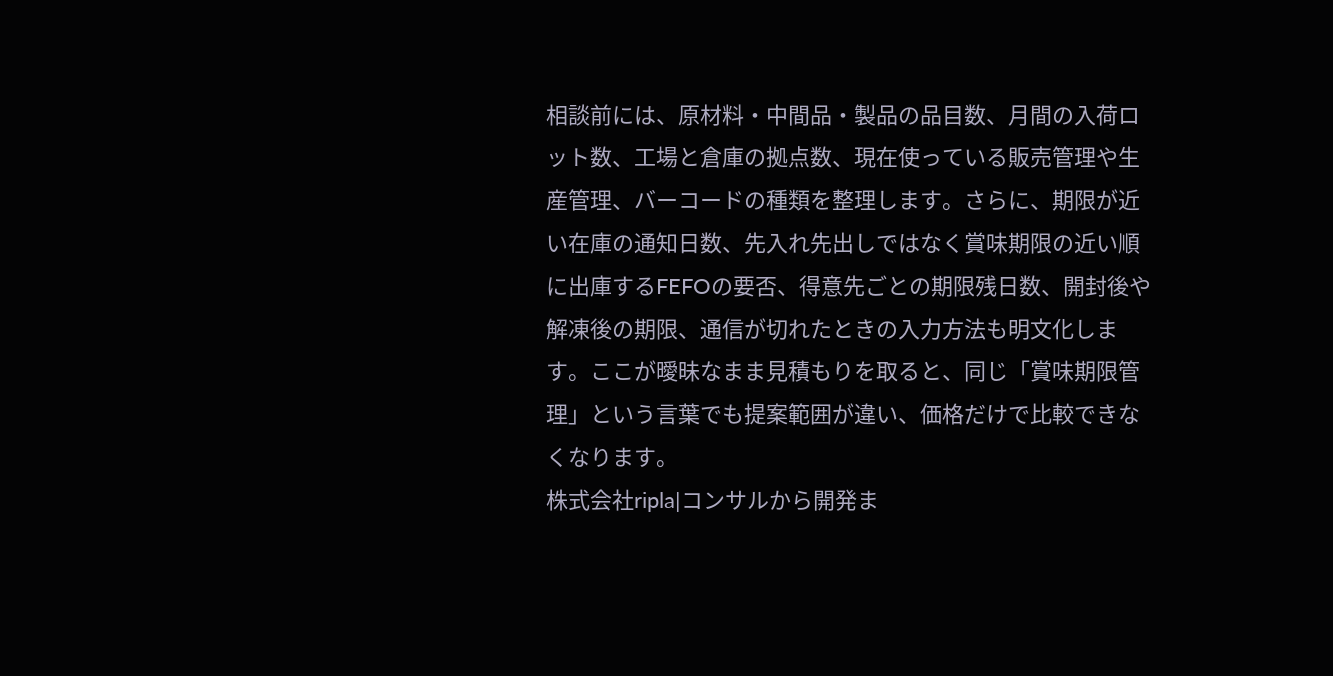相談前には、原材料・中間品・製品の品目数、月間の入荷ロット数、工場と倉庫の拠点数、現在使っている販売管理や生産管理、バーコードの種類を整理します。さらに、期限が近い在庫の通知日数、先入れ先出しではなく賞味期限の近い順に出庫するFEFOの要否、得意先ごとの期限残日数、開封後や解凍後の期限、通信が切れたときの入力方法も明文化します。ここが曖昧なまま見積もりを取ると、同じ「賞味期限管理」という言葉でも提案範囲が違い、価格だけで比較できなくなります。
株式会社ripla|コンサルから開発ま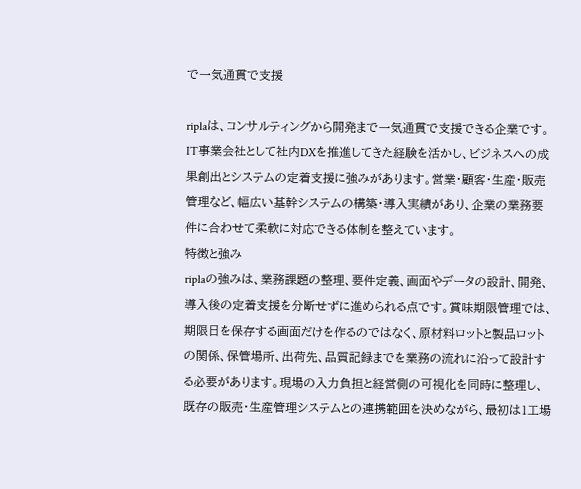で一気通貫で支援

riplaは、コンサルティングから開発まで一気通貫で支援できる企業です。IT事業会社として社内DXを推進してきた経験を活かし、ビジネスへの成果創出とシステムの定着支援に強みがあります。営業・顧客・生産・販売管理など、幅広い基幹システムの構築・導入実績があり、企業の業務要件に合わせて柔軟に対応できる体制を整えています。
特徴と強み
riplaの強みは、業務課題の整理、要件定義、画面やデータの設計、開発、導入後の定着支援を分断せずに進められる点です。賞味期限管理では、期限日を保存する画面だけを作るのではなく、原材料ロットと製品ロットの関係、保管場所、出荷先、品質記録までを業務の流れに沿って設計する必要があります。現場の入力負担と経営側の可視化を同時に整理し、既存の販売・生産管理システムとの連携範囲を決めながら、最初は1工場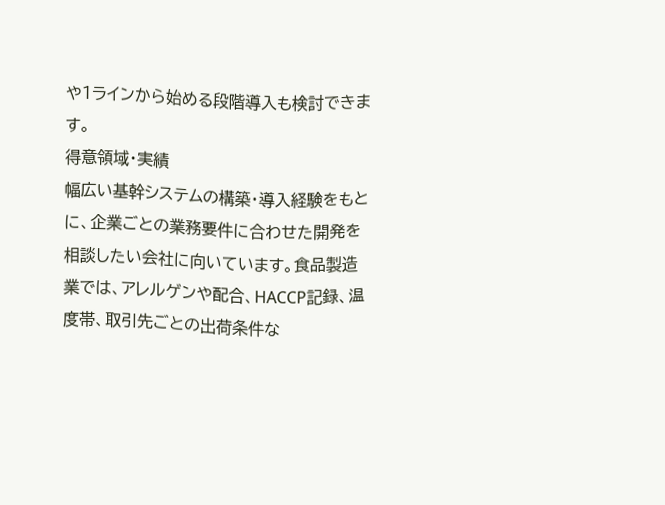や1ラインから始める段階導入も検討できます。
得意領域・実績
幅広い基幹システムの構築・導入経験をもとに、企業ごとの業務要件に合わせた開発を相談したい会社に向いています。食品製造業では、アレルゲンや配合、HACCP記録、温度帯、取引先ごとの出荷条件な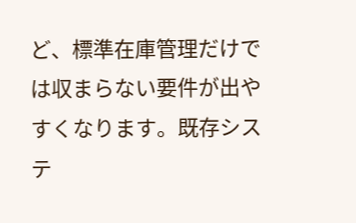ど、標準在庫管理だけでは収まらない要件が出やすくなります。既存システ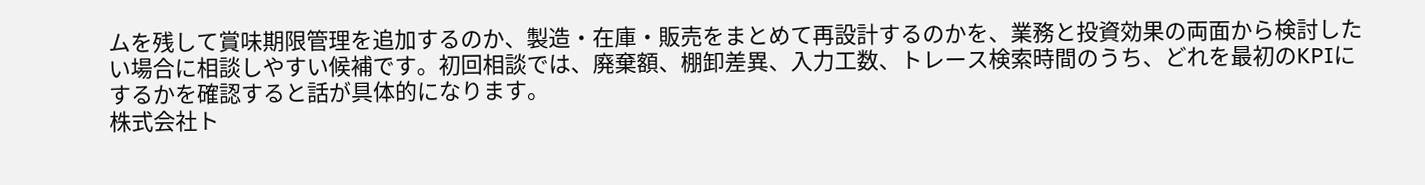ムを残して賞味期限管理を追加するのか、製造・在庫・販売をまとめて再設計するのかを、業務と投資効果の両面から検討したい場合に相談しやすい候補です。初回相談では、廃棄額、棚卸差異、入力工数、トレース検索時間のうち、どれを最初のKPIにするかを確認すると話が具体的になります。
株式会社ト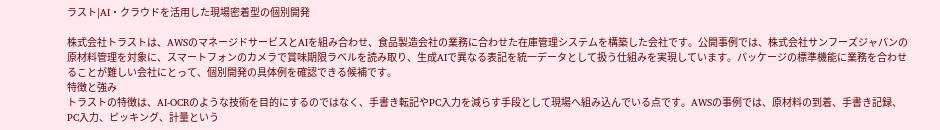ラスト|AI・クラウドを活用した現場密着型の個別開発

株式会社トラストは、AWSのマネージドサービスとAIを組み合わせ、食品製造会社の業務に合わせた在庫管理システムを構築した会社です。公開事例では、株式会社サンフーズジャパンの原材料管理を対象に、スマートフォンのカメラで賞味期限ラベルを読み取り、生成AIで異なる表記を統一データとして扱う仕組みを実現しています。パッケージの標準機能に業務を合わせることが難しい会社にとって、個別開発の具体例を確認できる候補です。
特徴と強み
トラストの特徴は、AI-OCRのような技術を目的にするのではなく、手書き転記やPC入力を減らす手段として現場へ組み込んでいる点です。AWSの事例では、原材料の到着、手書き記録、PC入力、ピッキング、計量という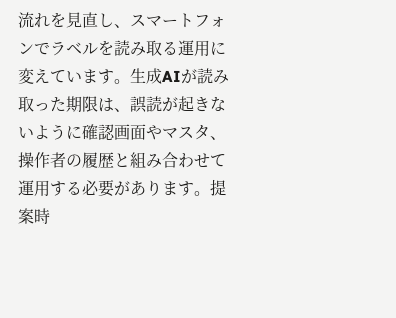流れを見直し、スマートフォンでラベルを読み取る運用に変えています。生成AIが読み取った期限は、誤読が起きないように確認画面やマスタ、操作者の履歴と組み合わせて運用する必要があります。提案時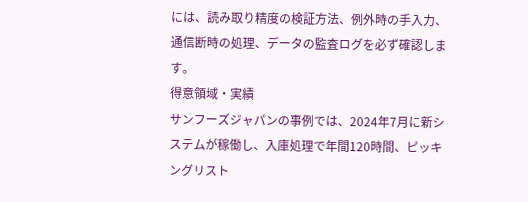には、読み取り精度の検証方法、例外時の手入力、通信断時の処理、データの監査ログを必ず確認します。
得意領域・実績
サンフーズジャパンの事例では、2024年7月に新システムが稼働し、入庫処理で年間120時間、ピッキングリスト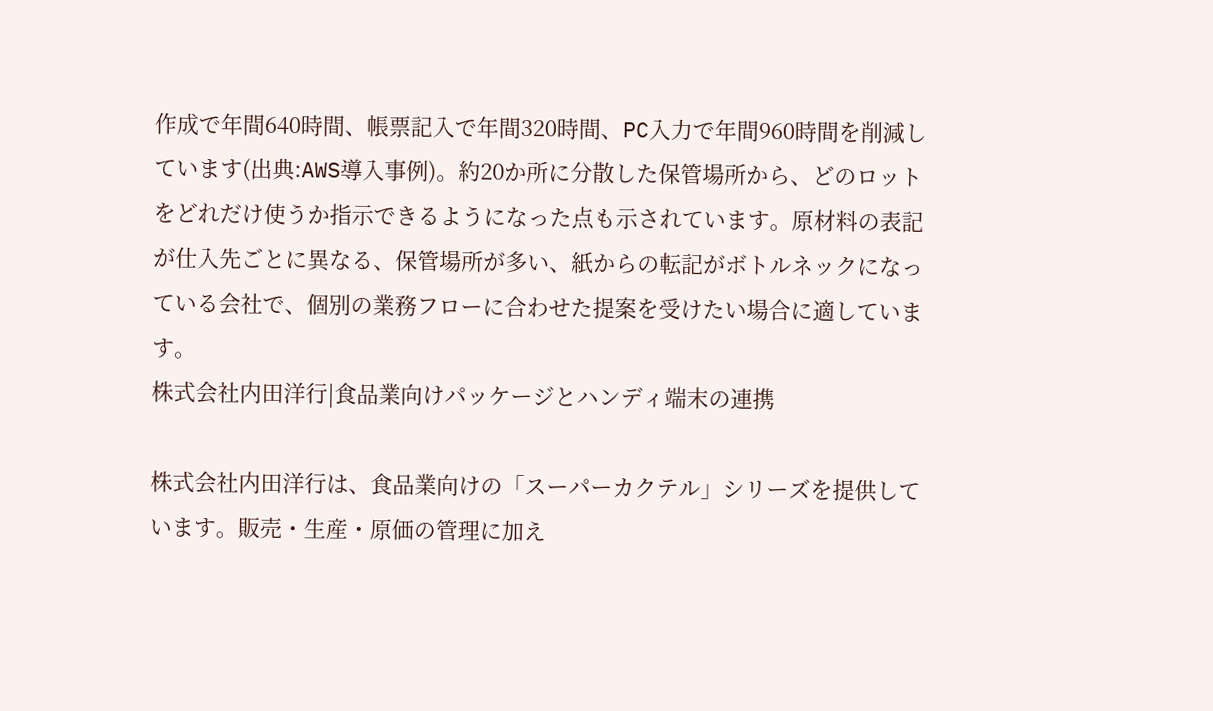作成で年間640時間、帳票記入で年間320時間、PC入力で年間960時間を削減しています(出典:AWS導入事例)。約20か所に分散した保管場所から、どのロットをどれだけ使うか指示できるようになった点も示されています。原材料の表記が仕入先ごとに異なる、保管場所が多い、紙からの転記がボトルネックになっている会社で、個別の業務フローに合わせた提案を受けたい場合に適しています。
株式会社内田洋行|食品業向けパッケージとハンディ端末の連携

株式会社内田洋行は、食品業向けの「スーパーカクテル」シリーズを提供しています。販売・生産・原価の管理に加え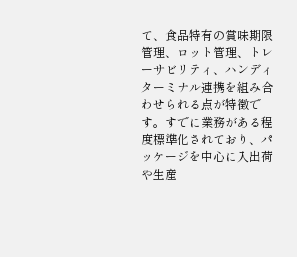て、食品特有の賞味期限管理、ロット管理、トレーサビリティ、ハンディターミナル連携を組み合わせられる点が特徴です。すでに業務がある程度標準化されており、パッケージを中心に入出荷や生産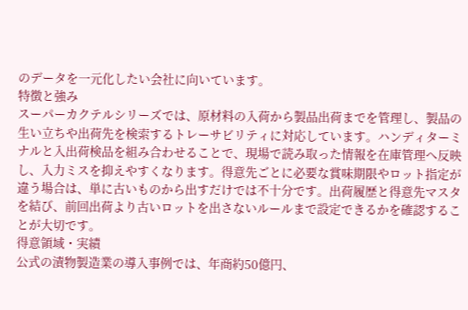のデータを一元化したい会社に向いています。
特徴と強み
スーパーカクテルシリーズでは、原材料の入荷から製品出荷までを管理し、製品の生い立ちや出荷先を検索するトレーサビリティに対応しています。ハンディターミナルと入出荷検品を組み合わせることで、現場で読み取った情報を在庫管理へ反映し、入力ミスを抑えやすくなります。得意先ごとに必要な賞味期限やロット指定が違う場合は、単に古いものから出すだけでは不十分です。出荷履歴と得意先マスタを結び、前回出荷より古いロットを出さないルールまで設定できるかを確認することが大切です。
得意領域・実績
公式の漬物製造業の導入事例では、年商約50億円、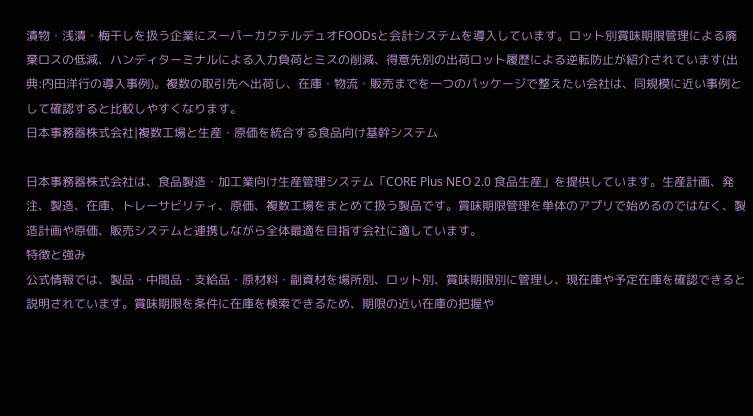漬物・浅漬・梅干しを扱う企業にスーパーカクテルデュオFOODsと会計システムを導入しています。ロット別賞味期限管理による廃棄ロスの低減、ハンディターミナルによる入力負荷とミスの削減、得意先別の出荷ロット履歴による逆転防止が紹介されています(出典:内田洋行の導入事例)。複数の取引先へ出荷し、在庫・物流・販売までを一つのパッケージで整えたい会社は、同規模に近い事例として確認すると比較しやすくなります。
日本事務器株式会社|複数工場と生産・原価を統合する食品向け基幹システム

日本事務器株式会社は、食品製造・加工業向け生産管理システム「CORE Plus NEO 2.0 食品生産」を提供しています。生産計画、発注、製造、在庫、トレーサビリティ、原価、複数工場をまとめて扱う製品です。賞味期限管理を単体のアプリで始めるのではなく、製造計画や原価、販売システムと連携しながら全体最適を目指す会社に適しています。
特徴と強み
公式情報では、製品・中間品・支給品・原材料・副資材を場所別、ロット別、賞味期限別に管理し、現在庫や予定在庫を確認できると説明されています。賞味期限を条件に在庫を検索できるため、期限の近い在庫の把握や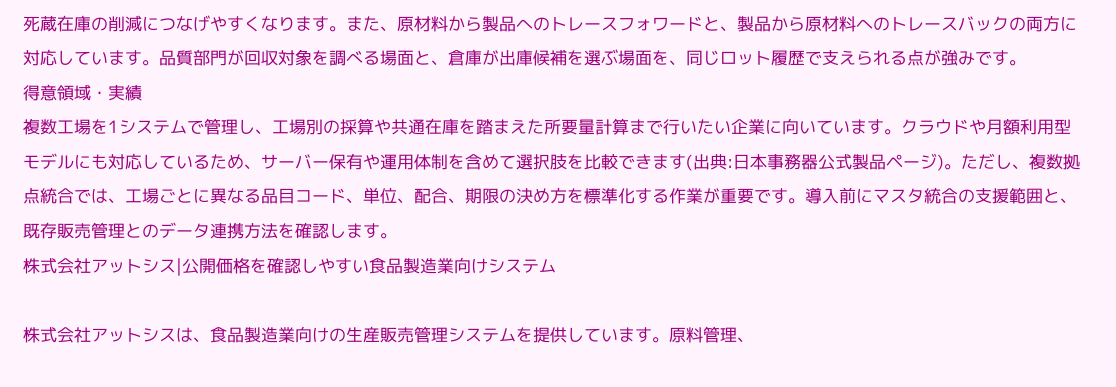死蔵在庫の削減につなげやすくなります。また、原材料から製品へのトレースフォワードと、製品から原材料へのトレースバックの両方に対応しています。品質部門が回収対象を調べる場面と、倉庫が出庫候補を選ぶ場面を、同じロット履歴で支えられる点が強みです。
得意領域・実績
複数工場を1システムで管理し、工場別の採算や共通在庫を踏まえた所要量計算まで行いたい企業に向いています。クラウドや月額利用型モデルにも対応しているため、サーバー保有や運用体制を含めて選択肢を比較できます(出典:日本事務器公式製品ページ)。ただし、複数拠点統合では、工場ごとに異なる品目コード、単位、配合、期限の決め方を標準化する作業が重要です。導入前にマスタ統合の支援範囲と、既存販売管理とのデータ連携方法を確認します。
株式会社アットシス|公開価格を確認しやすい食品製造業向けシステム

株式会社アットシスは、食品製造業向けの生産販売管理システムを提供しています。原料管理、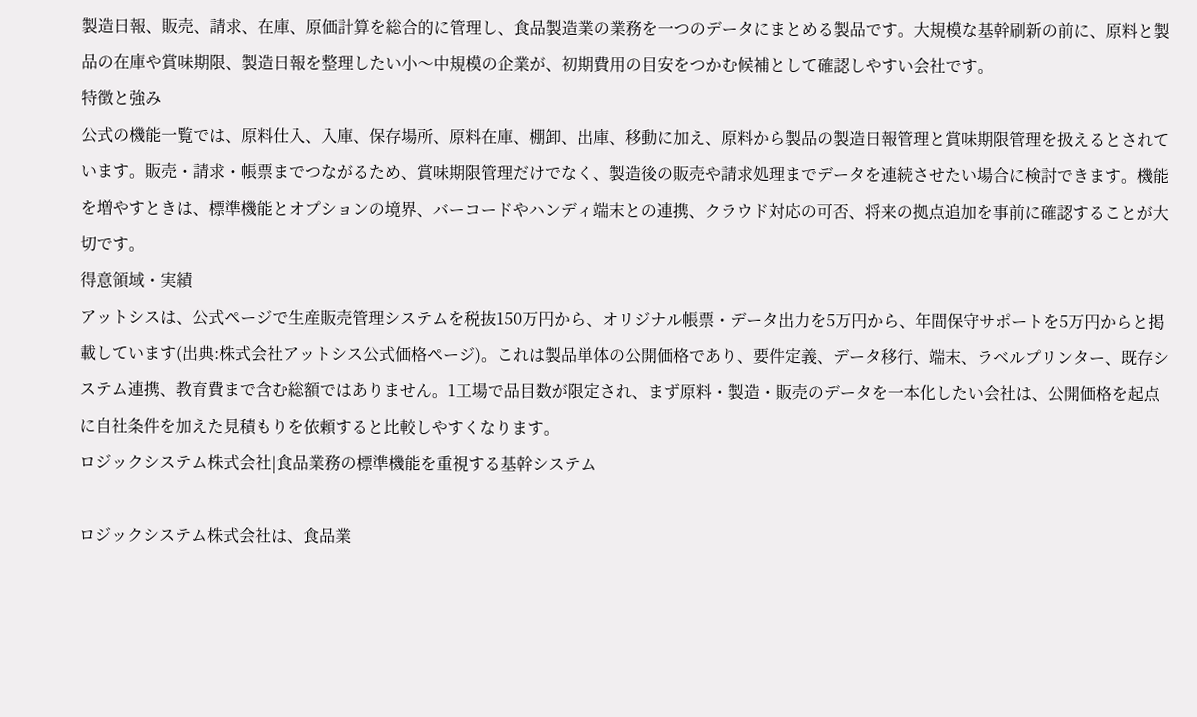製造日報、販売、請求、在庫、原価計算を総合的に管理し、食品製造業の業務を一つのデータにまとめる製品です。大規模な基幹刷新の前に、原料と製品の在庫や賞味期限、製造日報を整理したい小〜中規模の企業が、初期費用の目安をつかむ候補として確認しやすい会社です。
特徴と強み
公式の機能一覧では、原料仕入、入庫、保存場所、原料在庫、棚卸、出庫、移動に加え、原料から製品の製造日報管理と賞味期限管理を扱えるとされています。販売・請求・帳票までつながるため、賞味期限管理だけでなく、製造後の販売や請求処理までデータを連続させたい場合に検討できます。機能を増やすときは、標準機能とオプションの境界、バーコードやハンディ端末との連携、クラウド対応の可否、将来の拠点追加を事前に確認することが大切です。
得意領域・実績
アットシスは、公式ページで生産販売管理システムを税抜150万円から、オリジナル帳票・データ出力を5万円から、年間保守サポートを5万円からと掲載しています(出典:株式会社アットシス公式価格ページ)。これは製品単体の公開価格であり、要件定義、データ移行、端末、ラベルプリンター、既存システム連携、教育費まで含む総額ではありません。1工場で品目数が限定され、まず原料・製造・販売のデータを一本化したい会社は、公開価格を起点に自社条件を加えた見積もりを依頼すると比較しやすくなります。
ロジックシステム株式会社|食品業務の標準機能を重視する基幹システム

ロジックシステム株式会社は、食品業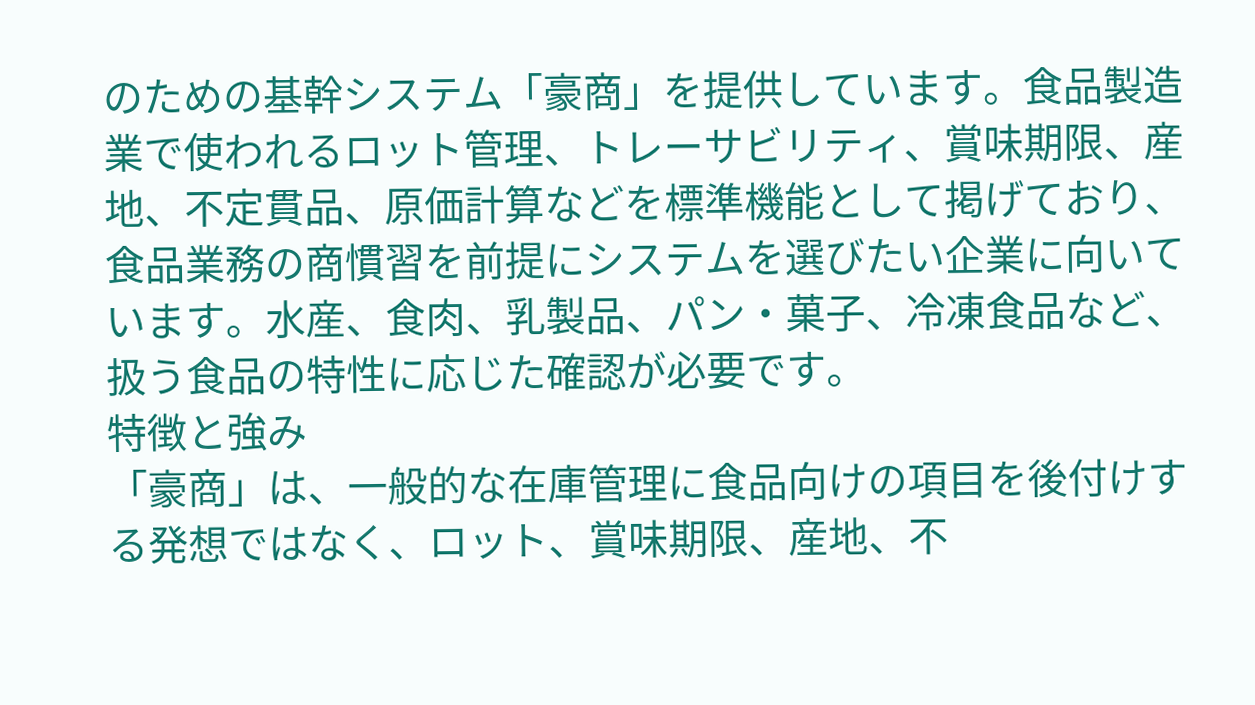のための基幹システム「豪商」を提供しています。食品製造業で使われるロット管理、トレーサビリティ、賞味期限、産地、不定貫品、原価計算などを標準機能として掲げており、食品業務の商慣習を前提にシステムを選びたい企業に向いています。水産、食肉、乳製品、パン・菓子、冷凍食品など、扱う食品の特性に応じた確認が必要です。
特徴と強み
「豪商」は、一般的な在庫管理に食品向けの項目を後付けする発想ではなく、ロット、賞味期限、産地、不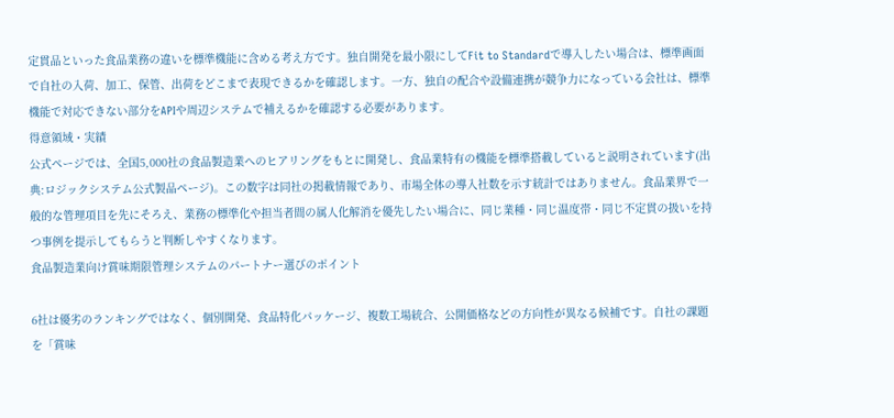定貫品といった食品業務の違いを標準機能に含める考え方です。独自開発を最小限にしてFit to Standardで導入したい場合は、標準画面で自社の入荷、加工、保管、出荷をどこまで表現できるかを確認します。一方、独自の配合や設備連携が競争力になっている会社は、標準機能で対応できない部分をAPIや周辺システムで補えるかを確認する必要があります。
得意領域・実績
公式ページでは、全国5,000社の食品製造業へのヒアリングをもとに開発し、食品業特有の機能を標準搭載していると説明されています(出典:ロジックシステム公式製品ページ)。この数字は同社の掲載情報であり、市場全体の導入社数を示す統計ではありません。食品業界で一般的な管理項目を先にそろえ、業務の標準化や担当者間の属人化解消を優先したい場合に、同じ業種・同じ温度帯・同じ不定貫の扱いを持つ事例を提示してもらうと判断しやすくなります。
食品製造業向け賞味期限管理システムのパートナー選びのポイント

6社は優劣のランキングではなく、個別開発、食品特化パッケージ、複数工場統合、公開価格などの方向性が異なる候補です。自社の課題を「賞味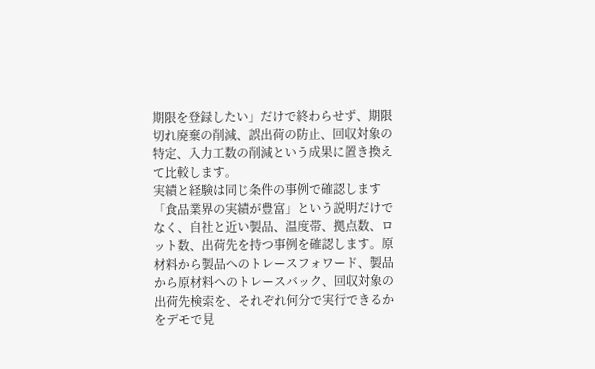期限を登録したい」だけで終わらせず、期限切れ廃棄の削減、誤出荷の防止、回収対象の特定、入力工数の削減という成果に置き換えて比較します。
実績と経験は同じ条件の事例で確認します
「食品業界の実績が豊富」という説明だけでなく、自社と近い製品、温度帯、拠点数、ロット数、出荷先を持つ事例を確認します。原材料から製品へのトレースフォワード、製品から原材料へのトレースバック、回収対象の出荷先検索を、それぞれ何分で実行できるかをデモで見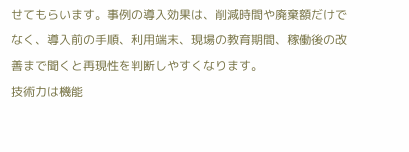せてもらいます。事例の導入効果は、削減時間や廃棄額だけでなく、導入前の手順、利用端末、現場の教育期間、稼働後の改善まで聞くと再現性を判断しやすくなります。
技術力は機能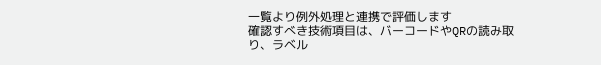一覧より例外処理と連携で評価します
確認すべき技術項目は、バーコードやQRの読み取り、ラベル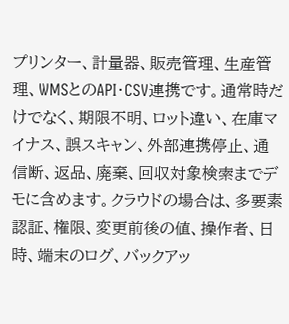プリンター、計量器、販売管理、生産管理、WMSとのAPI・CSV連携です。通常時だけでなく、期限不明、ロット違い、在庫マイナス、誤スキャン、外部連携停止、通信断、返品、廃棄、回収対象検索までデモに含めます。クラウドの場合は、多要素認証、権限、変更前後の値、操作者、日時、端末のログ、バックアッ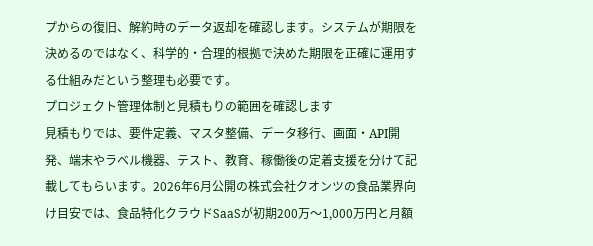プからの復旧、解約時のデータ返却を確認します。システムが期限を決めるのではなく、科学的・合理的根拠で決めた期限を正確に運用する仕組みだという整理も必要です。
プロジェクト管理体制と見積もりの範囲を確認します
見積もりでは、要件定義、マスタ整備、データ移行、画面・API開発、端末やラベル機器、テスト、教育、稼働後の定着支援を分けて記載してもらいます。2026年6月公開の株式会社クオンツの食品業界向け目安では、食品特化クラウドSaaSが初期200万〜1,000万円と月額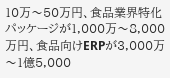10万〜50万円、食品業界特化パッケージが1,000万〜8,000万円、食品向けERPが3,000万〜1億5,000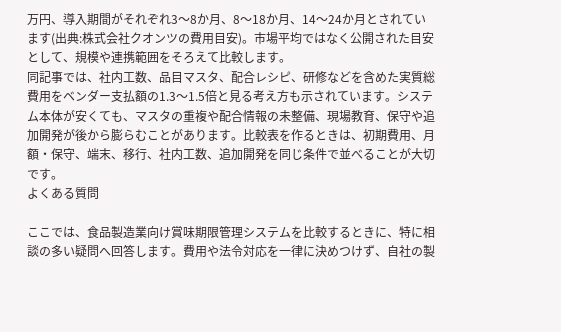万円、導入期間がそれぞれ3〜8か月、8〜18か月、14〜24か月とされています(出典:株式会社クオンツの費用目安)。市場平均ではなく公開された目安として、規模や連携範囲をそろえて比較します。
同記事では、社内工数、品目マスタ、配合レシピ、研修などを含めた実質総費用をベンダー支払額の1.3〜1.5倍と見る考え方も示されています。システム本体が安くても、マスタの重複や配合情報の未整備、現場教育、保守や追加開発が後から膨らむことがあります。比較表を作るときは、初期費用、月額・保守、端末、移行、社内工数、追加開発を同じ条件で並べることが大切です。
よくある質問

ここでは、食品製造業向け賞味期限管理システムを比較するときに、特に相談の多い疑問へ回答します。費用や法令対応を一律に決めつけず、自社の製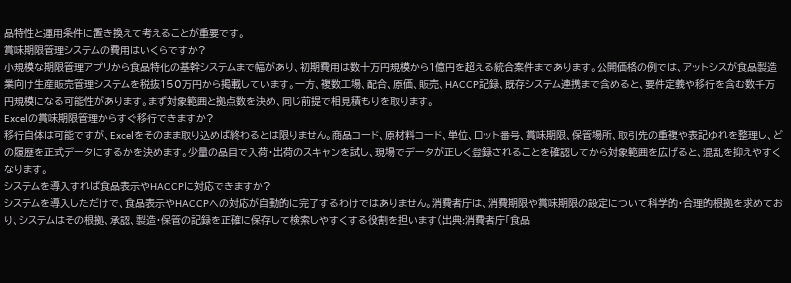品特性と運用条件に置き換えて考えることが重要です。
賞味期限管理システムの費用はいくらですか?
小規模な期限管理アプリから食品特化の基幹システムまで幅があり、初期費用は数十万円規模から1億円を超える統合案件まであります。公開価格の例では、アットシスが食品製造業向け生産販売管理システムを税抜150万円から掲載しています。一方、複数工場、配合、原価、販売、HACCP記録、既存システム連携まで含めると、要件定義や移行を含む数千万円規模になる可能性があります。まず対象範囲と拠点数を決め、同じ前提で相見積もりを取ります。
Excelの賞味期限管理からすぐ移行できますか?
移行自体は可能ですが、Excelをそのまま取り込めば終わるとは限りません。商品コード、原材料コード、単位、ロット番号、賞味期限、保管場所、取引先の重複や表記ゆれを整理し、どの履歴を正式データにするかを決めます。少量の品目で入荷・出荷のスキャンを試し、現場でデータが正しく登録されることを確認してから対象範囲を広げると、混乱を抑えやすくなります。
システムを導入すれば食品表示やHACCPに対応できますか?
システムを導入しただけで、食品表示やHACCPへの対応が自動的に完了するわけではありません。消費者庁は、消費期限や賞味期限の設定について科学的・合理的根拠を求めており、システムはその根拠、承認、製造・保管の記録を正確に保存して検索しやすくする役割を担います(出典:消費者庁「食品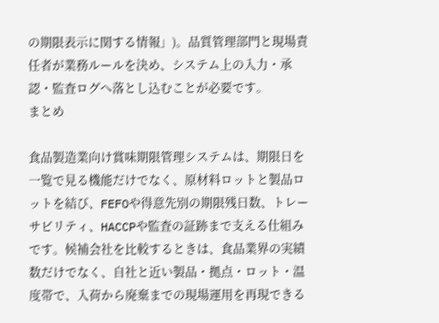の期限表示に関する情報」)。品質管理部門と現場責任者が業務ルールを決め、システム上の入力・承認・監査ログへ落とし込むことが必要です。
まとめ

食品製造業向け賞味期限管理システムは、期限日を一覧で見る機能だけでなく、原材料ロットと製品ロットを結び、FEFOや得意先別の期限残日数、トレーサビリティ、HACCPや監査の証跡まで支える仕組みです。候補会社を比較するときは、食品業界の実績数だけでなく、自社と近い製品・拠点・ロット・温度帯で、入荷から廃棄までの現場運用を再現できる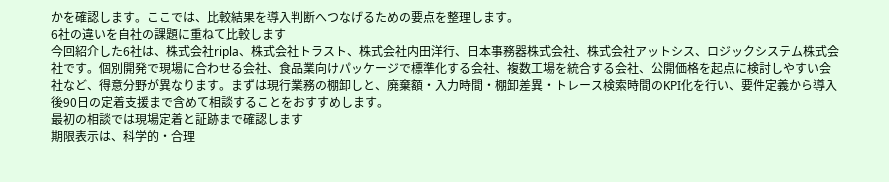かを確認します。ここでは、比較結果を導入判断へつなげるための要点を整理します。
6社の違いを自社の課題に重ねて比較します
今回紹介した6社は、株式会社ripla、株式会社トラスト、株式会社内田洋行、日本事務器株式会社、株式会社アットシス、ロジックシステム株式会社です。個別開発で現場に合わせる会社、食品業向けパッケージで標準化する会社、複数工場を統合する会社、公開価格を起点に検討しやすい会社など、得意分野が異なります。まずは現行業務の棚卸しと、廃棄額・入力時間・棚卸差異・トレース検索時間のKPI化を行い、要件定義から導入後90日の定着支援まで含めて相談することをおすすめします。
最初の相談では現場定着と証跡まで確認します
期限表示は、科学的・合理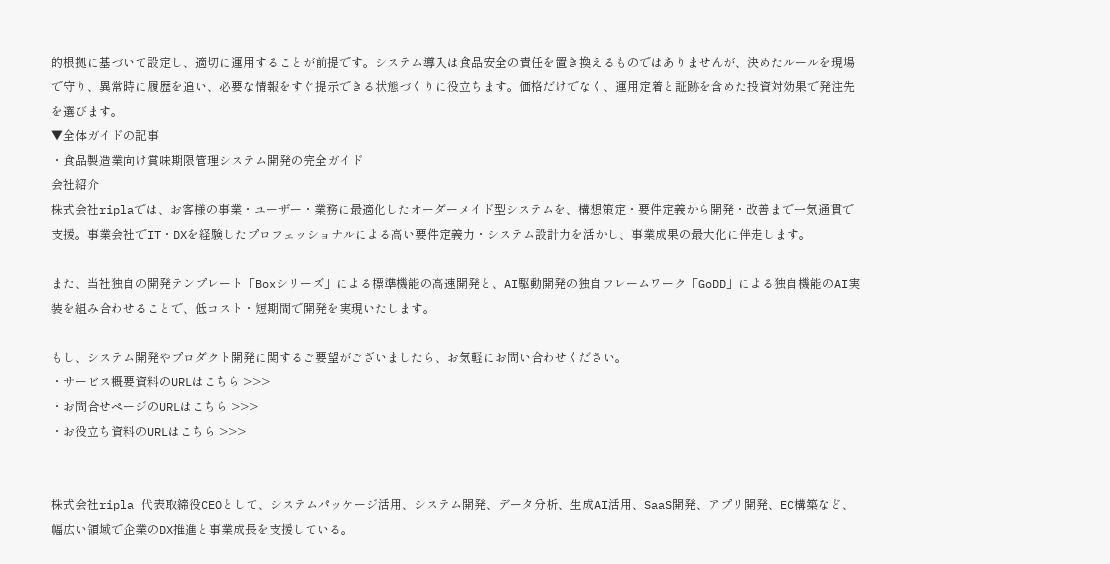的根拠に基づいて設定し、適切に運用することが前提です。システム導入は食品安全の責任を置き換えるものではありませんが、決めたルールを現場で守り、異常時に履歴を追い、必要な情報をすぐ提示できる状態づくりに役立ちます。価格だけでなく、運用定着と証跡を含めた投資対効果で発注先を選びます。
▼全体ガイドの記事
・食品製造業向け賞味期限管理システム開発の完全ガイド
会社紹介
株式会社riplaでは、お客様の事業・ユーザー・業務に最適化したオーダーメイド型システムを、構想策定・要件定義から開発・改善まで一気通貫で支援。事業会社でIT・DXを経験したプロフェッショナルによる高い要件定義力・システム設計力を活かし、事業成果の最大化に伴走します。

また、当社独自の開発テンプレート「Boxシリーズ」による標準機能の高速開発と、AI駆動開発の独自フレームワーク「GoDD」による独自機能のAI実装を組み合わせることで、低コスト・短期間で開発を実現いたします。

もし、システム開発やプロダクト開発に関するご要望がございましたら、お気軽にお問い合わせください。
・サービス概要資料のURLはこちら >>>
・お問合せページのURLはこちら >>>
・お役立ち資料のURLはこちら >>>


株式会社ripla 代表取締役CEOとして、システムパッケージ活用、システム開発、データ分析、生成AI活用、SaaS開発、アプリ開発、EC構築など、幅広い領域で企業のDX推進と事業成長を支援している。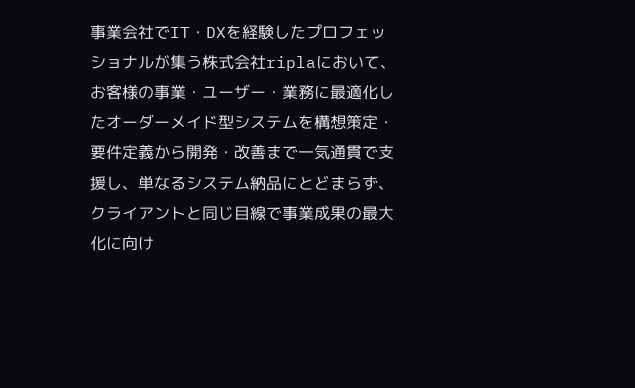事業会社でIT・DXを経験したプロフェッショナルが集う株式会社riplaにおいて、お客様の事業・ユーザー・業務に最適化したオーダーメイド型システムを構想策定・要件定義から開発・改善まで一気通貫で支援し、単なるシステム納品にとどまらず、クライアントと同じ目線で事業成果の最大化に向け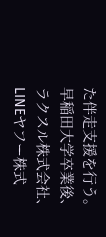た伴走支援を行う。早稲田大学卒業後、ラクスル株式会社、LINEヤフー株式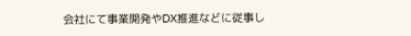会社にて事業開発やDX推進などに従事し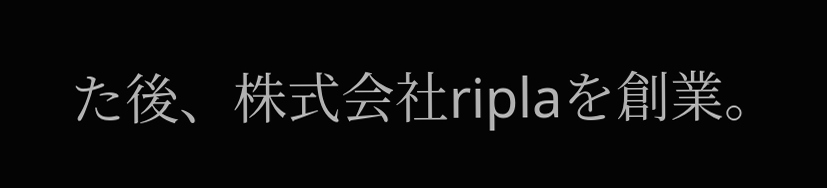た後、株式会社riplaを創業。